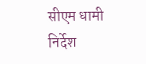सीएम धामी निर्देश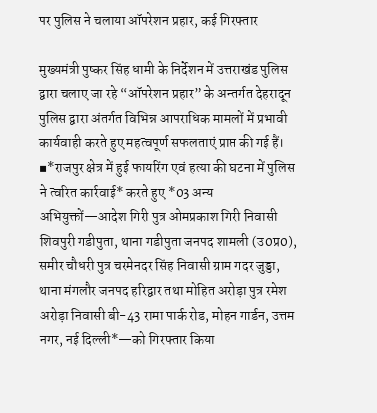पर पुलिस ने चलाया ऑपरेशन प्रहार, कई गिरफ्तार

मुख्यमंत्री पुष्कर सिंह धामी के निर्देशन में उत्तराखंड पुलिस द्वारा चलाए जा रहे “ऑपरेशन प्रहार” के अन्तर्गत देहरादून पुलिस द्वारा अंतर्गत विभिन्न आपराधिक मामलों में प्रभावी कार्यवाही करते हुए महत्वपूर्ण सफलताएं प्राप्त की गई हैं।
▪*राजपुर क्षेत्र में हुई फायरिंग एवं हत्या की घटना में पुलिस ने त्वरित कार्रवाई* करते हुए *03 अन्य अभियुक्तों—आदेश गिरी पुत्र ओमप्रकाश गिरी निवासी शिवपुरी गडीपुता, थाना गडीपुता जनपद शामली (उ0प्र0), समीर चौधरी पुत्र चरमेनदर सिंह निवासी ग्राम गदर जुड्डा, थाना मंगलौर जनपद हरिद्वार तथा मोहित अरोड़ा पुत्र रमेश अरोड़ा निवासी बी-43 रामा पार्क रोड, मोहन गार्डन, उत्तम नगर, नई दिल्ली*—को गिरफ्तार किया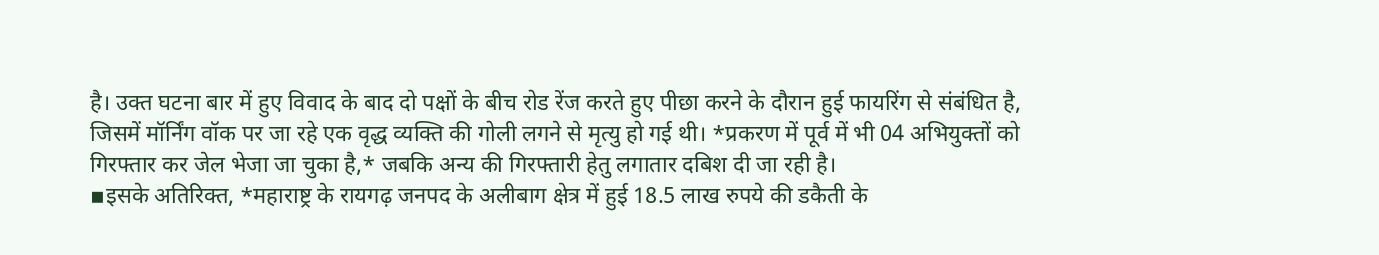है। उक्त घटना बार में हुए विवाद के बाद दो पक्षों के बीच रोड रेंज करते हुए पीछा करने के दौरान हुई फायरिंग से संबंधित है, जिसमें मॉर्निंग वॉक पर जा रहे एक वृद्ध व्यक्ति की गोली लगने से मृत्यु हो गई थी। *प्रकरण में पूर्व में भी 04 अभियुक्तों को गिरफ्तार कर जेल भेजा जा चुका है,* जबकि अन्य की गिरफ्तारी हेतु लगातार दबिश दी जा रही है।
▪इसके अतिरिक्त, *महाराष्ट्र के रायगढ़ जनपद के अलीबाग क्षेत्र में हुई 18.5 लाख रुपये की डकैती के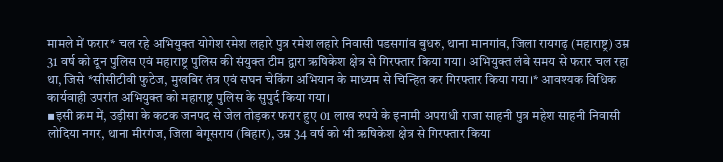मामले में फरार* चल रहे अभियुक्त योगेश रमेश लहारे पुत्र रमेश लहारे निवासी पडसगांव बुधरु, थाना मानगांव, जिला रायगढ़ (महाराष्ट्र) उम्र 31 वर्ष को दून पुलिस एवं महाराष्ट्र पुलिस की संयुक्त टीम द्वारा ऋषिकेश क्षेत्र से गिरफ्तार किया गया। अभियुक्त लंबे समय से फरार चल रहा था, जिसे *सीसीटीवी फुटेज, मुखबिर तंत्र एवं सघन चेकिंग अभियान के माध्यम से चिन्हित कर गिरफ्तार किया गया।* आवश्यक विधिक कार्यवाही उपरांत अभियुक्त को महाराष्ट्र पुलिस के सुपुर्द किया गया।
▪इसी क्रम में, उड़ीसा के कटक जनपद से जेल तोड़कर फरार हुए 01 लाख रुपये के इनामी अपराधी राजा साहनी पुत्र महेश साहनी निवासी लोदिया नगर, थाना मीरगंज, जिला बेगूसराय (बिहार), उम्र 34 वर्ष को भी ऋषिकेश क्षेत्र से गिरफ्तार किया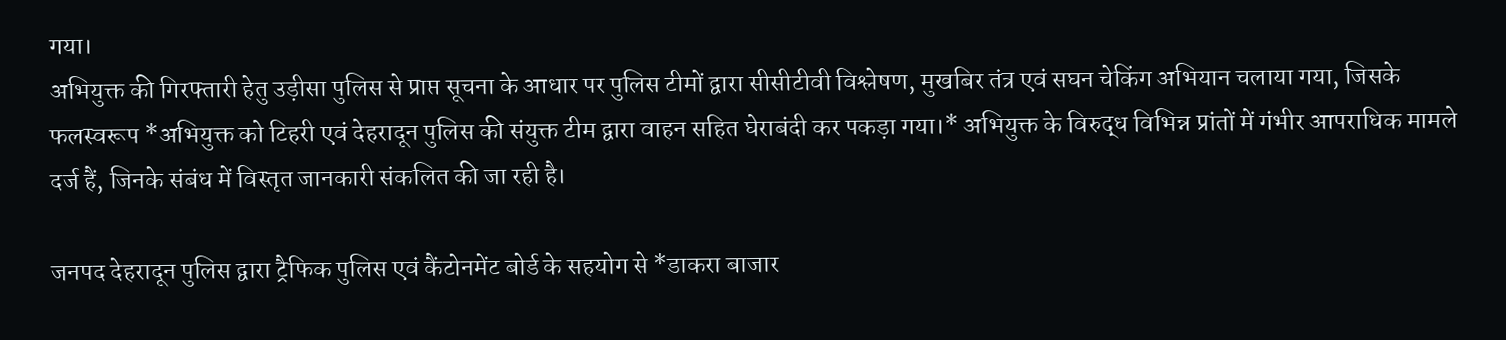गया।
अभियुक्त की गिरफ्तारी हेतु उड़ीसा पुलिस से प्राप्त सूचना के आधार पर पुलिस टीमों द्वारा सीसीटीवी विश्लेषण, मुखबिर तंत्र एवं सघन चेकिंग अभियान चलाया गया, जिसके फलस्वरूप *अभियुक्त को टिहरी एवं देहरादून पुलिस की संयुक्त टीम द्वारा वाहन सहित घेराबंदी कर पकड़ा गया।* अभियुक्त के विरुद्ध विभिन्न प्रांतों में गंभीर आपराधिक मामले दर्ज हैं, जिनके संबंध में विस्तृत जानकारी संकलित की जा रही है।

जनपद देहरादून पुलिस द्वारा ट्रैफिक पुलिस एवं कैंटोनमेंट बोर्ड के सहयोग से *डाकरा बाजार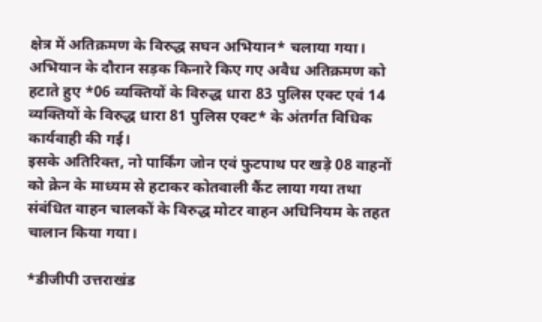क्षेत्र में अतिक्रमण के विरुद्ध सघन अभियान* चलाया गया। अभियान के दौरान सड़क किनारे किए गए अवैध अतिक्रमण को हटाते हुए *06 व्यक्तियों के विरुद्ध धारा 83 पुलिस एक्ट एवं 14 व्यक्तियों के विरुद्ध धारा 81 पुलिस एक्ट* के अंतर्गत विधिक कार्यवाही की गई।
इसके अतिरिक्त, नो पार्किंग जोन एवं फुटपाथ पर खड़े 08 वाहनों को क्रेन के माध्यम से हटाकर कोतवाली कैंट लाया गया तथा संबंधित वाहन चालकों के विरुद्ध मोटर वाहन अधिनियम के तहत चालान किया गया।

*डीजीपी उत्तराखंड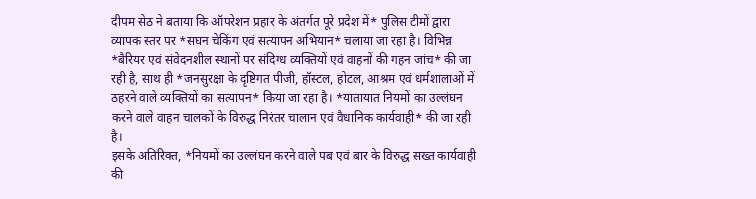दीपम सेठ ने बताया कि ऑपरेशन प्रहार के अंतर्गत पूरे प्रदेश में* पुलिस टीमों द्वारा व्यापक स्तर पर *सघन चेकिंग एवं सत्यापन अभियान* चलाया जा रहा है। विभिन्न *बैरियर एवं संवेदनशील स्थानों पर संदिग्ध व्यक्तियों एवं वाहनों की गहन जांच* की जा रही है, साथ ही *जनसुरक्षा के दृष्टिगत पीजी, हॉस्टल, होटल, आश्रम एवं धर्मशालाओं में ठहरने वाले व्यक्तियों का सत्यापन* किया जा रहा है। *यातायात नियमों का उल्लंघन करने वाले वाहन चालकों के विरुद्ध निरंतर चालान एवं वैधानिक कार्यवाही* की जा रही है।
इसके अतिरिक्त, *नियमों का उल्लंघन करने वाले पब एवं बार के विरुद्ध सख्त कार्यवाही की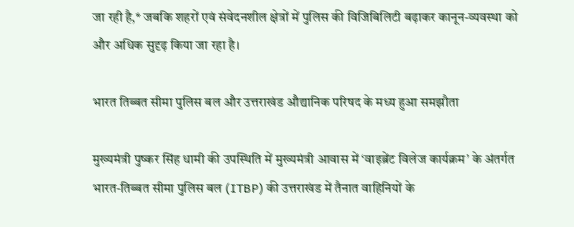जा रही है,* जबकि शहरों एवं संवेदनशील क्षेत्रों में पुलिस की विजिबिलिटी बढ़ाकर कानून-व्यवस्था को और अधिक सुदृढ़ किया जा रहा है।

भारत तिब्बत सीमा पुलिस बल और उत्तराखंड औद्यानिक परिषद के मध्य हुआ समझौता

मुख्यमंत्री पुष्कर सिंह धामी की उपस्थिति में मुख्यमंत्री आवास में ‘वाइब्रेंट विलेज कार्यक्रम’ के अंतर्गत भारत-तिब्बत सीमा पुलिस बल (ITBP) की उत्तराखंड में तैनात वाहिनियों के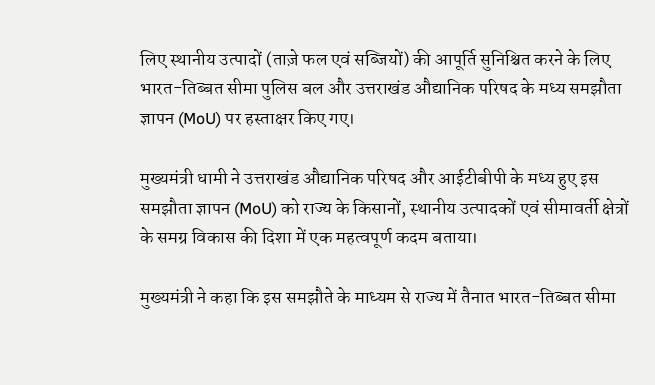लिए स्थानीय उत्पादों (ताज़े फल एवं सब्जियों) की आपूर्ति सुनिश्चित करने के लिए भारत-तिब्बत सीमा पुलिस बल और उत्तराखंड औद्यानिक परिषद के मध्य समझौता ज्ञापन (MoU) पर हस्ताक्षर किए गए।

मुख्यमंत्री धामी ने उत्तराखंड औद्यानिक परिषद और आईटीबीपी के मध्य हुए इस समझौता ज्ञापन (MoU) को राज्य के किसानों, स्थानीय उत्पादकों एवं सीमावर्ती क्षेत्रों के समग्र विकास की दिशा में एक महत्वपूर्ण कदम बताया।

मुख्यमंत्री ने कहा कि इस समझौते के माध्यम से राज्य में तैनात भारत-तिब्बत सीमा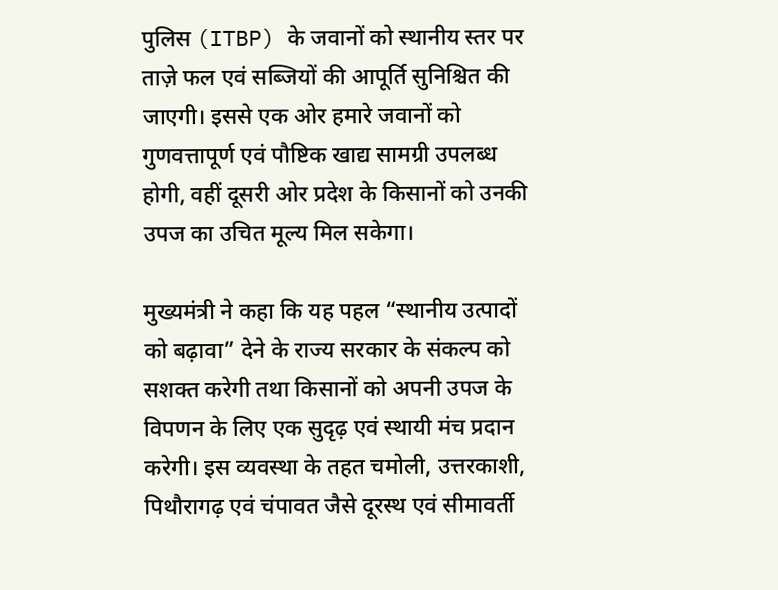पुलिस (ITBP) के जवानों को स्थानीय स्तर पर ताज़े फल एवं सब्जियों की आपूर्ति सुनिश्चित की जाएगी। इससे एक ओर हमारे जवानों को गुणवत्तापूर्ण एवं पौष्टिक खाद्य सामग्री उपलब्ध होगी, वहीं दूसरी ओर प्रदेश के किसानों को उनकी उपज का उचित मूल्य मिल सकेगा।

मुख्यमंत्री ने कहा कि यह पहल “स्थानीय उत्पादों को बढ़ावा” देने के राज्य सरकार के संकल्प को सशक्त करेगी तथा किसानों को अपनी उपज के विपणन के लिए एक सुदृढ़ एवं स्थायी मंच प्रदान करेगी। इस व्यवस्था के तहत चमोली, उत्तरकाशी, पिथौरागढ़ एवं चंपावत जैसे दूरस्थ एवं सीमावर्ती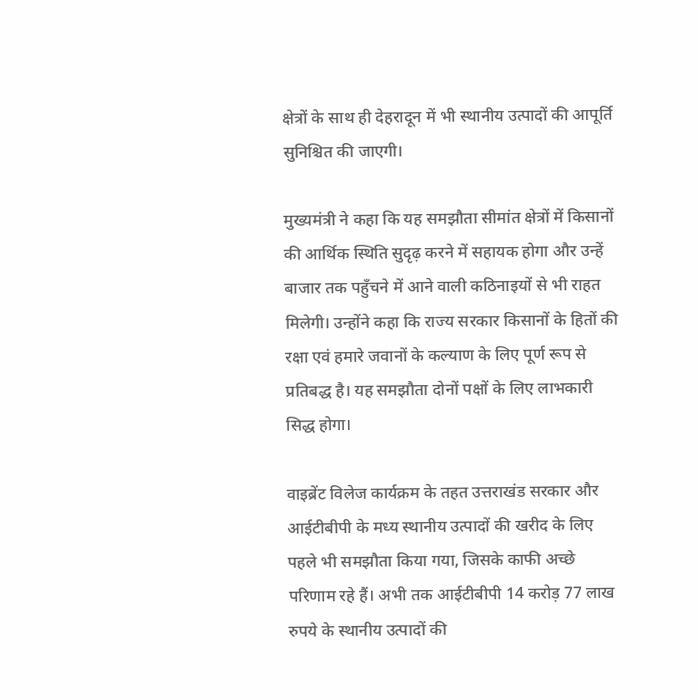क्षेत्रों के साथ ही देहरादून में भी स्थानीय उत्पादों की आपूर्ति सुनिश्चित की जाएगी।

मुख्यमंत्री ने कहा कि यह समझौता सीमांत क्षेत्रों में किसानों की आर्थिक स्थिति सुदृढ़ करने में सहायक होगा और उन्हें बाजार तक पहुँचने में आने वाली कठिनाइयों से भी राहत मिलेगी। उन्होंने कहा कि राज्य सरकार किसानों के हितों की रक्षा एवं हमारे जवानों के कल्याण के लिए पूर्ण रूप से प्रतिबद्ध है। यह समझौता दोनों पक्षों के लिए लाभकारी सिद्ध होगा।

वाइब्रेंट विलेज कार्यक्रम के तहत उत्तराखंड सरकार और आईटीबीपी के मध्य स्थानीय उत्पादों की खरीद के लिए पहले भी समझौता किया गया, जिसके काफी अच्छे परिणाम रहे हैं। अभी तक आईटीबीपी 14 करोड़ 77 लाख रुपये के स्थानीय उत्पादों की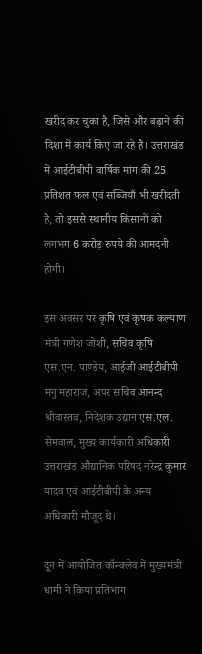खरीद कर चुका है, जिसे और बढ़ाने की दिशा में कार्य किए जा रहे हैं। उत्तराखंड में आईटीबीपी वार्षिक मांग की 25 प्रतिशत फल एवं सब्जियाँ भी खरीदती है, तो इससे स्थानीय किसानों को लगभग 6 करोड़ रुपये की आमदनी होगी।

इस अवसर पर कृषि एवं कृषक कल्याण मंत्री गणेश जोशी, सचिव कृषि एस.एन. पाण्डेय, आईजी आईटीबीपी मनु महाराज, अपर सचिव आनन्द श्रीवास्तव, निदेशक उद्यान एस.एल. सेमवाल, मुख्य कार्यकारी अधिकारी उत्तराखंड औद्यानिक परिषद नरेन्द्र कुमार यादव एवं आईटीबीपी के अन्य अधिकारी मौजूद थे।

दून में आयोजित कॉन्क्लेव में मुख्यमंत्री धामी ने किया प्रतिभाग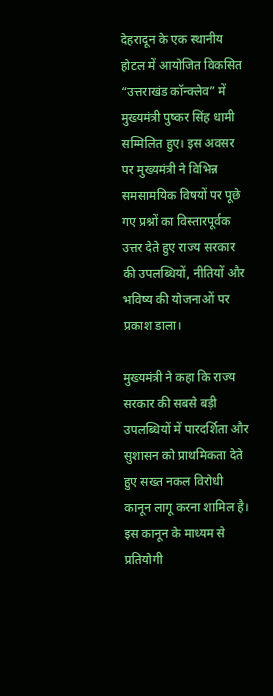देहरादून के एक स्थानीय होटल में आयोजित विकसित “उत्तराखंड कॉन्क्लेव” में मुख्यमंत्री पुष्कर सिंह धामी सम्मिलित हुए। इस अवसर पर मुख्यमंत्री ने विभिन्न समसामयिक विषयों पर पूछे गए प्रश्नों का विस्तारपूर्वक उत्तर देते हुए राज्य सरकार की उपलब्धियों, नीतियों और भविष्य की योजनाओं पर प्रकाश डाला।

मुख्यमंत्री ने कहा कि राज्य सरकार की सबसे बड़ी उपलब्धियों में पारदर्शिता और सुशासन को प्राथमिकता देते हुए सख्त नकल विरोधी कानून लागू करना शामिल है। इस कानून के माध्यम से प्रतियोगी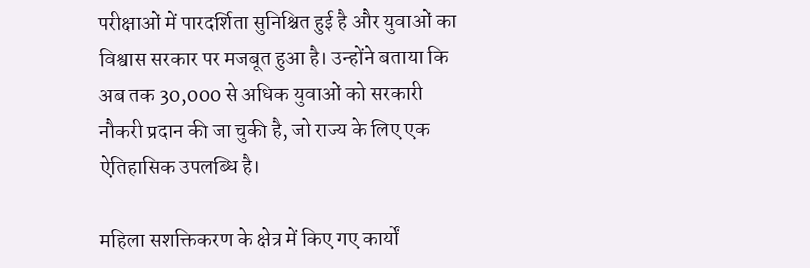परीक्षाओं में पारदर्शिता सुनिश्चित हुई है और युवाओं का विश्वास सरकार पर मजबूत हुआ है। उन्होंने बताया कि अब तक 30,000 से अधिक युवाओं को सरकारी नौकरी प्रदान की जा चुकी है, जो राज्य के लिए एक ऐतिहासिक उपलब्धि है।

महिला सशक्तिकरण के क्षेत्र में किए गए कार्यों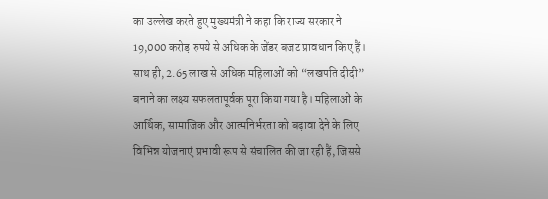का उल्लेख करते हुए मुख्यमंत्री ने कहा कि राज्य सरकार ने 19,000 करोड़ रुपये से अधिक के जेंडर बजट प्रावधान किए हैं। साथ ही, 2.65 लाख से अधिक महिलाओं को “लखपति दीदी” बनाने का लक्ष्य सफलतापूर्वक पूरा किया गया है। महिलाओं के आर्थिक, सामाजिक और आत्मनिर्भरता को बढ़ावा देने के लिए विभिन्न योजनाएं प्रभावी रूप से संचालित की जा रही हैं, जिससे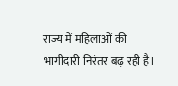राज्य में महिलाओं की भागीदारी निरंतर बढ़ रही है।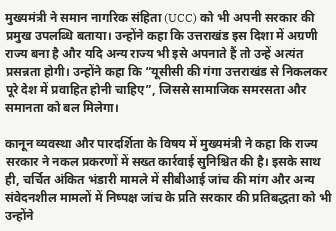मुख्यमंत्री ने समान नागरिक संहिता (UCC) को भी अपनी सरकार की प्रमुख उपलब्धि बताया। उन्होंने कहा कि उत्तराखंड इस दिशा में अग्रणी राज्य बना है और यदि अन्य राज्य भी इसे अपनाते हैं तो उन्हें अत्यंत प्रसन्नता होगी। उन्होंने कहा कि “यूसीसी की गंगा उत्तराखंड से निकलकर पूरे देश में प्रवाहित होनी चाहिए”, जिससे सामाजिक समरसता और समानता को बल मिलेगा।

कानून व्यवस्था और पारदर्शिता के विषय में मुख्यमंत्री ने कहा कि राज्य सरकार ने नकल प्रकरणों में सख्त कार्रवाई सुनिश्चित की है। इसके साथ ही, चर्चित अंकित भंडारी मामले में सीबीआई जांच की मांग और अन्य संवेदनशील मामलों में निष्पक्ष जांच के प्रति सरकार की प्रतिबद्धता को भी उन्होंने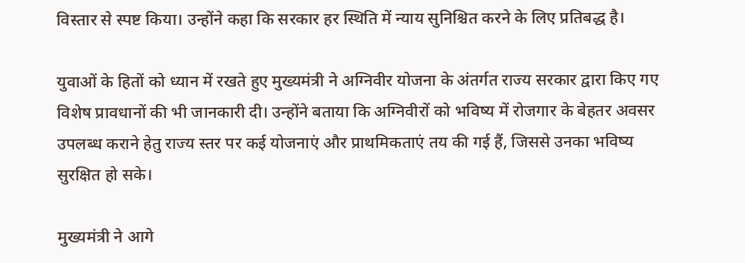विस्तार से स्पष्ट किया। उन्होंने कहा कि सरकार हर स्थिति में न्याय सुनिश्चित करने के लिए प्रतिबद्ध है।

युवाओं के हितों को ध्यान में रखते हुए मुख्यमंत्री ने अग्निवीर योजना के अंतर्गत राज्य सरकार द्वारा किए गए विशेष प्रावधानों की भी जानकारी दी। उन्होंने बताया कि अग्निवीरों को भविष्य में रोजगार के बेहतर अवसर उपलब्ध कराने हेतु राज्य स्तर पर कई योजनाएं और प्राथमिकताएं तय की गई हैं, जिससे उनका भविष्य सुरक्षित हो सके।

मुख्यमंत्री ने आगे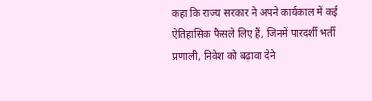कहा कि राज्य सरकार ने अपने कार्यकाल में कई ऐतिहासिक फैसले लिए हैं, जिनमें पारदर्शी भर्ती प्रणाली, निवेश को बढ़ावा देने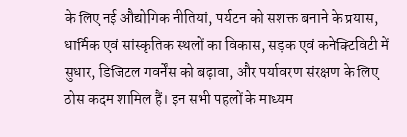के लिए नई औद्योगिक नीतियां, पर्यटन को सशक्त बनाने के प्रयास, धार्मिक एवं सांस्कृतिक स्थलों का विकास, सड़क एवं कनेक्टिविटी में सुधार, डिजिटल गवर्नेंस को बढ़ावा, और पर्यावरण संरक्षण के लिए ठोस कदम शामिल हैं। इन सभी पहलों के माध्यम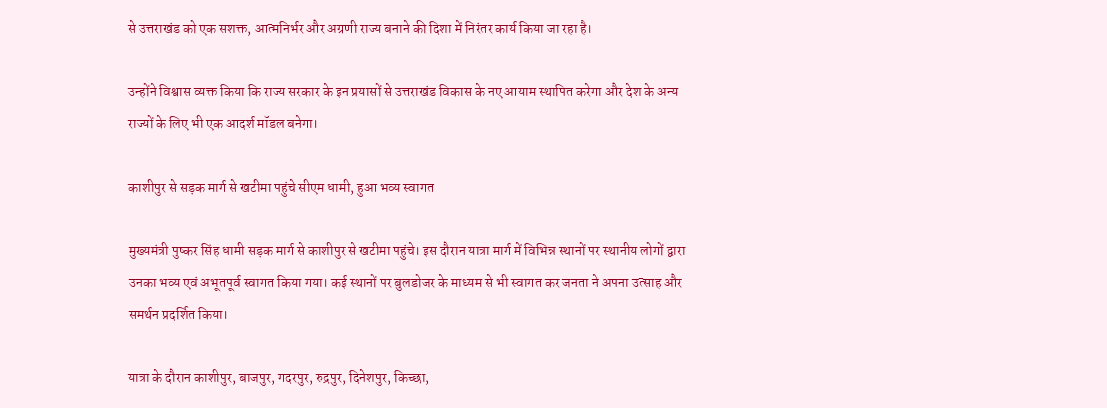से उत्तराखंड को एक सशक्त, आत्मनिर्भर और अग्रणी राज्य बनाने की दिशा में निरंतर कार्य किया जा रहा है।

उन्होंने विश्वास व्यक्त किया कि राज्य सरकार के इन प्रयासों से उत्तराखंड विकास के नए आयाम स्थापित करेगा और देश के अन्य राज्यों के लिए भी एक आदर्श मॉडल बनेगा।

काशीपुर से सड़क मार्ग से खटीमा पहुंचे सीएम धामी, हुआ भव्य स्वागत

मुख्यमंत्री पुष्कर सिंह धामी सड़क मार्ग से काशीपुर से खटीमा पहुंचे। इस दौरान यात्रा मार्ग में विभिन्न स्थानों पर स्थानीय लोगों द्वारा उनका भव्य एवं अभूतपूर्व स्वागत किया गया। कई स्थानों पर बुलडोजर के माध्यम से भी स्वागत कर जनता ने अपना उत्साह और समर्थन प्रदर्शित किया।

यात्रा के दौरान काशीपुर, बाजपुर, गदरपुर, रुद्रपुर, दिनेशपुर, किच्छा,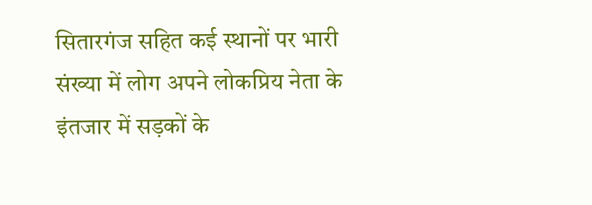सितारगंज सहित कई स्थानों पर भारी संख्या में लोग अपने लोकप्रिय नेता के इंतजार में सड़कों के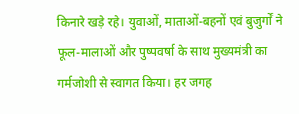किनारे खड़े रहे। युवाओं, माताओं-बहनों एवं बुजुर्गों ने फूल-मालाओं और पुष्पवर्षा के साथ मुख्यमंत्री का गर्मजोशी से स्वागत किया। हर जगह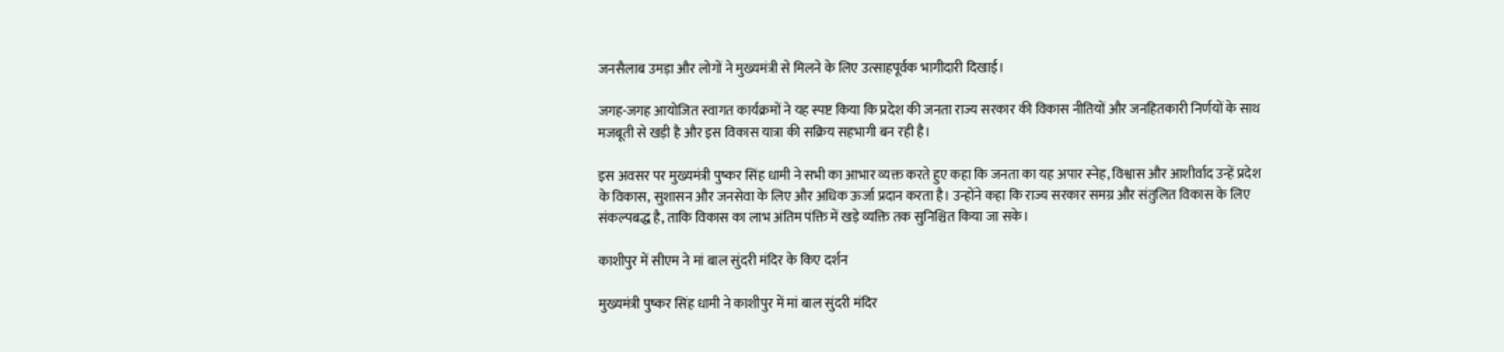जनसैलाब उमड़ा और लोगों ने मुख्यमंत्री से मिलने के लिए उत्साहपूर्वक भागीदारी दिखाई।

जगह-जगह आयोजित स्वागत कार्यक्रमों ने यह स्पष्ट किया कि प्रदेश की जनता राज्य सरकार की विकास नीतियों और जनहितकारी निर्णयों के साथ मजबूती से खड़ी है और इस विकास यात्रा की सक्रिय सहभागी बन रही है।

इस अवसर पर मुख्यमंत्री पुष्कर सिंह धामी ने सभी का आभार व्यक्त करते हुए कहा कि जनता का यह अपार स्नेह, विश्वास और आशीर्वाद उन्हें प्रदेश के विकास, सुशासन और जनसेवा के लिए और अधिक ऊर्जा प्रदान करता है। उन्होंने कहा कि राज्य सरकार समग्र और संतुलित विकास के लिए संकल्पबद्ध है, ताकि विकास का लाभ अंतिम पंक्ति में खड़े व्यक्ति तक सुनिश्चित किया जा सके।

काशीपुर में सीएम ने मां बाल सुंदरी मंदिर के किए दर्शन

मुख्यमंत्री पुष्कर सिंह धामी ने काशीपुर में मां बाल सुंदरी मंदिर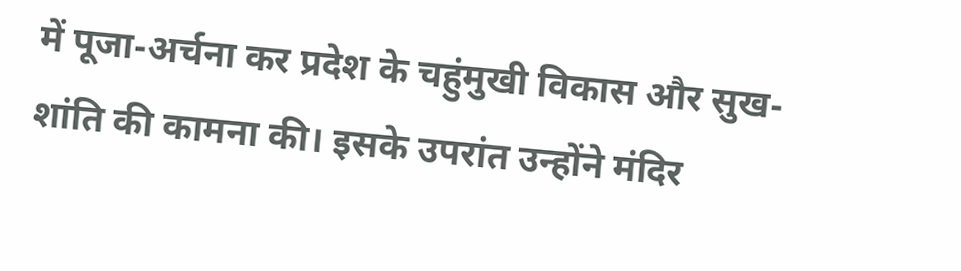में पूजा-अर्चना कर प्रदेश के चहुंमुखी विकास और सुख-शांति की कामना की। इसके उपरांत उन्होंने मंदिर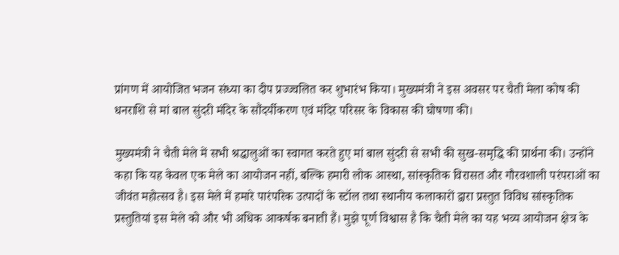प्रांगण में आयोजित भजन संध्या का दीप प्रज्ज्वलित कर शुभारंभ किया। मुख्यमंत्री ने इस अवसर पर चैती मेला कोष की धनराशि से मां बाल सुंदरी मंदिर के सौंदर्यीकरण एवं मंदिर परिसर के विकास की घोषणा की।

मुख्यमंत्री ने चैती मेले में सभी श्रद्धालुओं का स्वागत करते हुए मां बाल सुंदरी से सभी की सुख-समृद्धि की प्रार्थना की। उन्होंने कहा कि यह केवल एक मेले का आयोजन नहीं, बल्कि हमारी लोक आस्था, सांस्कृतिक विरासत और गौरवशाली परंपराओं का जीवंत महोत्सव है। इस मेले में हमारे पारंपरिक उत्पादों के स्टॉल तथा स्थानीय कलाकारों द्वारा प्रस्तुत विविध सांस्कृतिक प्रस्तुतियां इस मेले को और भी अधिक आकर्षक बनाती हैं। मुझे पूर्ण विश्वास है कि चैती मेले का यह भव्य आयोजन क्षेत्र के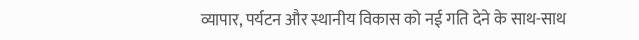व्यापार, पर्यटन और स्थानीय विकास को नई गति देने के साथ-साथ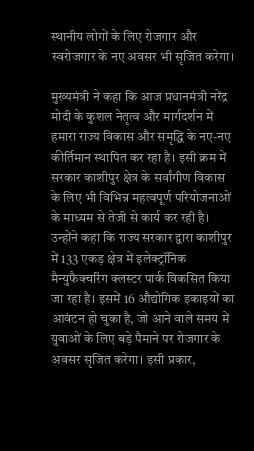स्थानीय लोगों के लिए रोजगार और स्वरोजगार के नए अवसर भी सृजित करेगा।

मुख्यमंत्री ने कहा कि आज प्रधानमंत्री नरेंद्र मोदी के कुशल नेतृत्व और मार्गदर्शन में हमारा राज्य विकास और समृद्धि के नए-नए कीर्तिमान स्थापित कर रहा है। इसी क्रम में सरकार काशीपुर क्षेत्र के सर्वांगीण विकास के लिए भी विभिन्न महत्वपूर्ण परियोजनाओं के माध्यम से तेजी से कार्य कर रही है। उन्होंने कहा कि राज्य सरकार द्वारा काशीपुर में 133 एकड़ क्षेत्र में इलेक्ट्रॉनिक मैन्युफैक्चरिंग क्लस्टर पार्क विकसित किया जा रहा है। इसमें 16 औद्योगिक इकाइयों का आवंटन हो चुका है, जो आने वाले समय में युवाओं के लिए बड़े पैमाने पर रोजगार के अवसर सृजित करेगा। इसी प्रकार,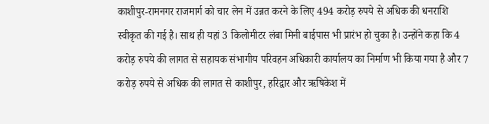काशीपुर-रामनगर राजमार्ग को चार लेन में उन्नत करने के लिए 494 करोड़ रुपये से अधिक की धनराशि स्वीकृत की गई है। साथ ही यहां 3 किलोमीटर लंबा मिनी बाईपास भी प्रारंभ हो चुका है। उन्होंने कहा कि 4 करोड़ रुपये की लागत से सहायक संभागीय परिवहन अधिकारी कार्यालय का निर्माण भी किया गया है और 7 करोड़ रुपये से अधिक की लागत से काशीपुर, हरिद्वार और ऋषिकेश में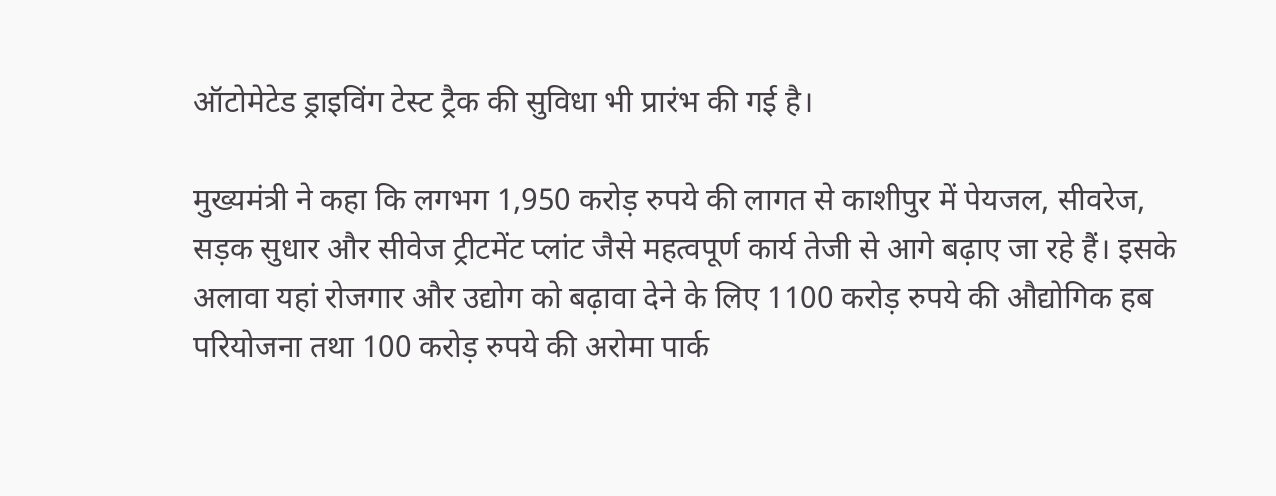ऑटोमेटेड ड्राइविंग टेस्ट ट्रैक की सुविधा भी प्रारंभ की गई है।

मुख्यमंत्री ने कहा कि लगभग 1,950 करोड़ रुपये की लागत से काशीपुर में पेयजल, सीवरेज, सड़क सुधार और सीवेज ट्रीटमेंट प्लांट जैसे महत्वपूर्ण कार्य तेजी से आगे बढ़ाए जा रहे हैं। इसके अलावा यहां रोजगार और उद्योग को बढ़ावा देने के लिए 1100 करोड़ रुपये की औद्योगिक हब परियोजना तथा 100 करोड़ रुपये की अरोमा पार्क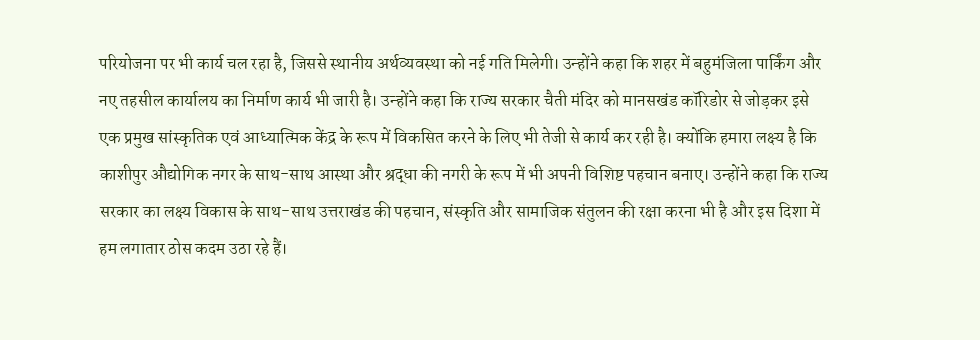परियोजना पर भी कार्य चल रहा है, जिससे स्थानीय अर्थव्यवस्था को नई गति मिलेगी। उन्होंने कहा कि शहर में बहुमंजिला पार्किंग और नए तहसील कार्यालय का निर्माण कार्य भी जारी है। उन्होंने कहा कि राज्य सरकार चैती मंदिर को मानसखंड कॉरिडोर से जोड़कर इसे एक प्रमुख सांस्कृतिक एवं आध्यात्मिक केंद्र के रूप में विकसित करने के लिए भी तेजी से कार्य कर रही है। क्योंकि हमारा लक्ष्य है कि काशीपुर औद्योगिक नगर के साथ-साथ आस्था और श्रद्धा की नगरी के रूप में भी अपनी विशिष्ट पहचान बनाए। उन्होंने कहा कि राज्य सरकार का लक्ष्य विकास के साथ-साथ उत्तराखंड की पहचान, संस्कृति और सामाजिक संतुलन की रक्षा करना भी है और इस दिशा में हम लगातार ठोस कदम उठा रहे हैं।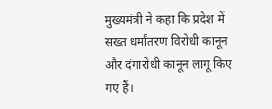मुख्यमंत्री ने कहा कि प्रदेश में सख्त धर्मांतरण विरोधी कानून और दंगारोधी कानून लागू किए गए हैं।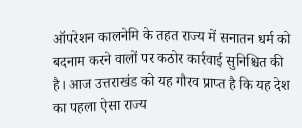ऑपरेशन कालनेमि के तहत राज्य में सनातन धर्म को बदनाम करने वालों पर कठोर कार्रवाई सुनिश्चित की है। आज उत्तराखंड को यह गौरव प्राप्त है कि यह देश का पहला ऐसा राज्य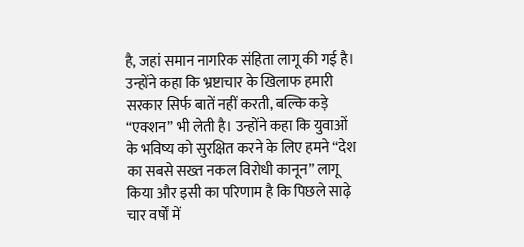है, जहां समान नागरिक संहिता लागू की गई है। उन्होंने कहा कि भ्रष्टाचार के खिलाफ हमारी सरकार सिर्फ बातें नहीं करती, बल्कि कड़े “एक्शन” भी लेती है। उन्होंने कहा कि युवाओं के भविष्य को सुरक्षित करने के लिए हमने “देश का सबसे सख्त नकल विरोधी कानून” लागू किया और इसी का परिणाम है कि पिछले साढ़े चार वर्षों में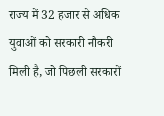राज्य में 32 हजार से अधिक युवाओं को सरकारी नौकरी मिली है, जो पिछली सरकारों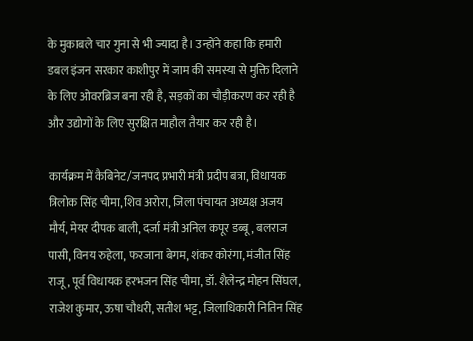के मुकाबले चार गुना से भी ज्यादा है। उन्होंने कहा कि हमारी डबल इंजन सरकार काशीपुर में जाम की समस्या से मुक्ति दिलाने के लिए ओवरब्रिज बना रही है, सड़कों का चौड़ीकरण कर रही है और उद्योगों के लिए सुरक्षित माहौल तैयार कर रही है।

कार्यक्रम में कैबिनेट/जनपद प्रभारी मंत्री प्रदीप बत्रा, विधायक त्रिलोक सिंह चीमा, शिव अरोरा, जिला पंचायत अध्यक्ष अजय मौर्य, मेयर दीपक बाली, दर्जा मंत्री अनिल कपूर डब्बू, बलराज पासी, विनय रुहेला, फरजाना बेगम, शंकर कोरंगा, मंजीत सिंह राजू, पूर्व विधायक हरभजन सिंह चीमा, डॉ. शैलेन्द्र मोहन सिंघल, राजेश कुमार, ऊषा चौधरी, सतीश भट्ट, जिलाधिकारी नितिन सिंह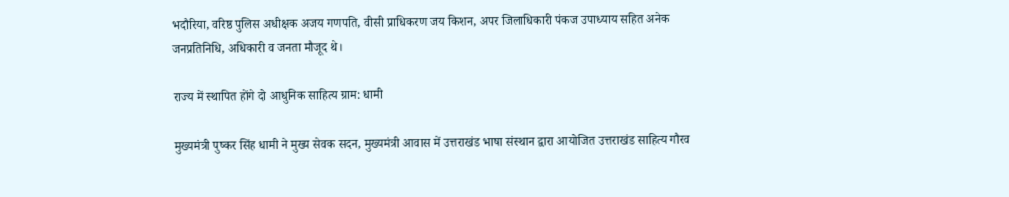भदौरिया, वरिष्ठ पुलिस अधीक्षक अजय गणपति, वीसी प्राधिकरण जय किशन, अपर जिलाधिकारी पंकज उपाध्याय सहित अनेक जनप्रतिनिधि, अधिकारी व जनता मौजूद थे।

राज्य में स्थापित होंगे दो आधुनिक साहित्य ग्राम: धामी

मुख्यमंत्री पुष्कर सिंह धामी ने मुख्य सेवक सदन, मुख्यमंत्री आवास में उत्तराखंड भाषा संस्थान द्वारा आयोजित उत्तराखंड साहित्य गौरव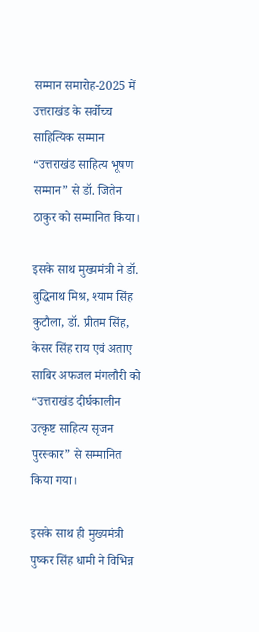सम्मान समारोह-2025 में उत्तराखंड के सर्वोच्च साहित्यिक सम्मान “उत्तराखंड साहित्य भूषण सम्मान” से डॉ. जितेन ठाकुर को सम्मानित किया।

इसके साथ मुख्यमंत्री ने डॉ. बुद्धिनाथ मिश्र, श्याम सिंह कुटौला, डॉ. प्रीतम सिंह, केसर सिंह राय एवं अताए साबिर अफजल मंगलौरी को “उत्तराखंड दीर्घकालीन उत्कृष्ट साहित्य सृजन पुरस्कार” से सम्मानित किया गया।

इसके साथ ही मुख्यमंत्री पुष्कर सिंह धामी ने विभिन्न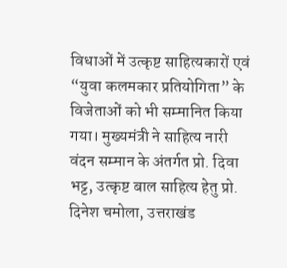विधाओं में उत्कृष्ट साहित्यकारों एवं “युवा कलमकार प्रतियोगिता” के विजेताओं को भी सम्मानित किया गया। मुख्यमंत्री ने साहित्य नारी वंदन सम्मान के अंतर्गत प्रो. दिवा भट्ट, उत्कृष्ट बाल साहित्य हेतु प्रो. दिनेश चमोला, उत्तराखंड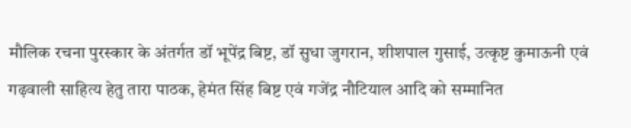मौलिक रचना पुरस्कार के अंतर्गत डॉ भूपेंद्र बिष्ट, डॉ सुधा जुगरान, शीशपाल गुसाई, उत्कृष्ट कुमाऊनी एवं गढ़वाली साहित्य हेतु तारा पाठक, हेमंत सिंह बिष्ट एवं गजेंद्र नौटियाल आदि को सम्मानित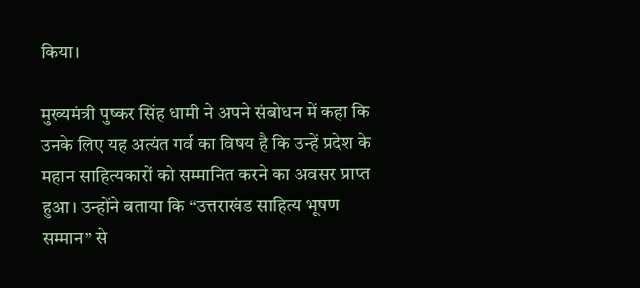किया।

मुख्यमंत्री पुष्कर सिंह धामी ने अपने संबोधन में कहा कि उनके लिए यह अत्यंत गर्व का विषय है कि उन्हें प्रदेश के महान साहित्यकारों को सम्मानित करने का अवसर प्राप्त हुआ। उन्होंने बताया कि “उत्तराखंड साहित्य भूषण सम्मान” से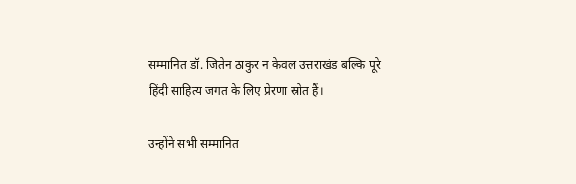सम्मानित डॉ. जितेन ठाकुर न केवल उत्तराखंड बल्कि पूरे हिंदी साहित्य जगत के लिए प्रेरणा स्रोत हैं।

उन्होंने सभी सम्मानित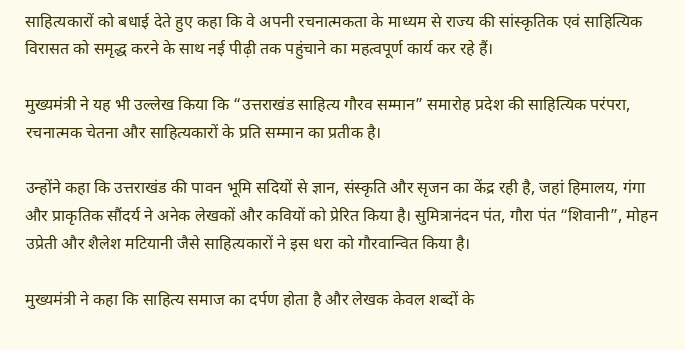साहित्यकारों को बधाई देते हुए कहा कि वे अपनी रचनात्मकता के माध्यम से राज्य की सांस्कृतिक एवं साहित्यिक विरासत को समृद्ध करने के साथ नई पीढ़ी तक पहुंचाने का महत्वपूर्ण कार्य कर रहे हैं।

मुख्यमंत्री ने यह भी उल्लेख किया कि “उत्तराखंड साहित्य गौरव सम्मान” समारोह प्रदेश की साहित्यिक परंपरा, रचनात्मक चेतना और साहित्यकारों के प्रति सम्मान का प्रतीक है।

उन्होंने कहा कि उत्तराखंड की पावन भूमि सदियों से ज्ञान, संस्कृति और सृजन का केंद्र रही है, जहां हिमालय, गंगा और प्राकृतिक सौंदर्य ने अनेक लेखकों और कवियों को प्रेरित किया है। सुमित्रानंदन पंत, गौरा पंत “शिवानी”, मोहन उप्रेती और शैलेश मटियानी जैसे साहित्यकारों ने इस धरा को गौरवान्वित किया है।

मुख्यमंत्री ने कहा कि साहित्य समाज का दर्पण होता है और लेखक केवल शब्दों के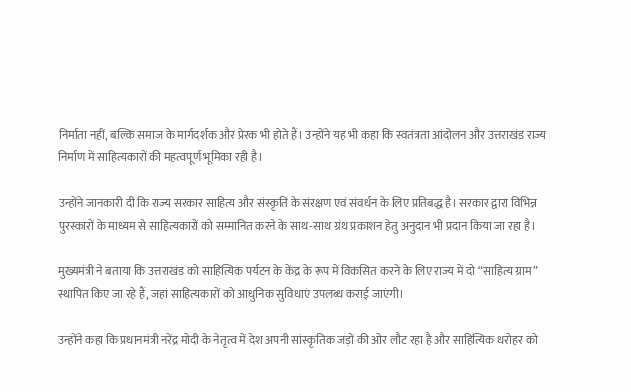निर्माता नहीं, बल्कि समाज के मार्गदर्शक और प्रेरक भी होते हैं। उन्होंने यह भी कहा कि स्वतंत्रता आंदोलन और उत्तराखंड राज्य निर्माण में साहित्यकारों की महत्वपूर्ण भूमिका रही है।

उन्होंने जानकारी दी कि राज्य सरकार साहित्य और संस्कृति के संरक्षण एवं संवर्धन के लिए प्रतिबद्ध है। सरकार द्वारा विभिन्न पुरस्कारों के माध्यम से साहित्यकारों को सम्मानित करने के साथ-साथ ग्रंथ प्रकाशन हेतु अनुदान भी प्रदान किया जा रहा है।

मुख्यमंत्री ने बताया कि उत्तराखंड को साहित्यिक पर्यटन के केंद्र के रूप में विकसित करने के लिए राज्य में दो “साहित्य ग्राम” स्थापित किए जा रहे हैं, जहां साहित्यकारों को आधुनिक सुविधाएं उपलब्ध कराई जाएंगी।

उन्होंने कहा कि प्रधानमंत्री नरेंद्र मोदी के नेतृत्व में देश अपनी सांस्कृतिक जड़ों की ओर लौट रहा है और साहित्यिक धरोहर को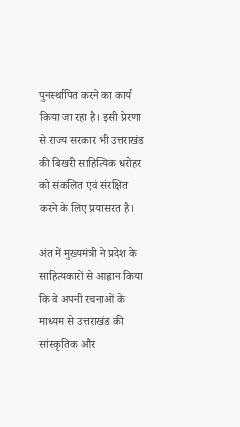पुनर्स्थापित करने का कार्य किया जा रहा है। इसी प्रेरणा से राज्य सरकार भी उत्तराखंड की बिखरी साहित्यिक धरोहर को संकलित एवं संरक्षित करने के लिए प्रयासरत है।

अंत में मुख्यमंत्री ने प्रदेश के साहित्यकारों से आह्वान किया कि वे अपनी रचनाओं के माध्यम से उत्तराखंड की सांस्कृतिक और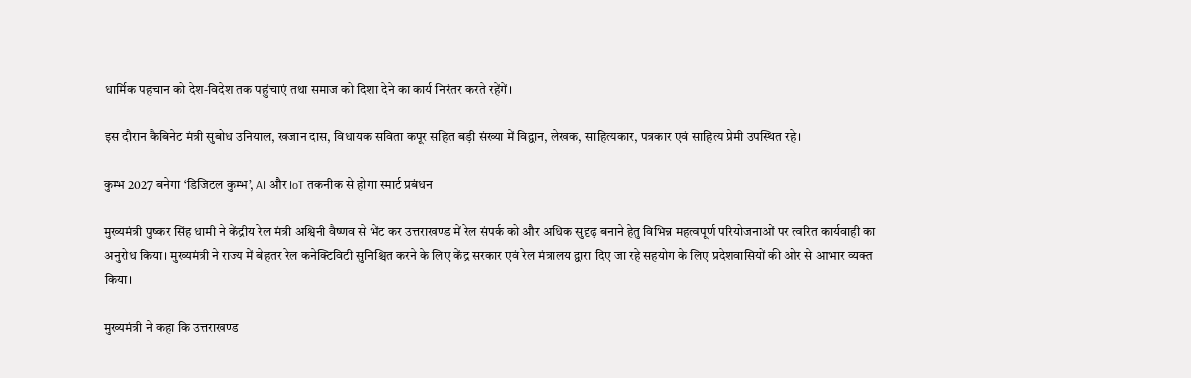धार्मिक पहचान को देश-विदेश तक पहुंचाएं तथा समाज को दिशा देने का कार्य निरंतर करते रहेंगें।

इस दौरान कैबिनेट मंत्री सुबोध उनियाल, खजान दास, विधायक सविता कपूर सहित बड़ी संख्या में विद्वान, लेखक, साहित्यकार, पत्रकार एवं साहित्य प्रेमी उपस्थित रहे।

कुम्भ 2027 बनेगा ‘डिजिटल कुम्भ’, AI और IoT तकनीक से होगा स्मार्ट प्रबंधन

मुख्यमंत्री पुष्कर सिंह धामी ने केंद्रीय रेल मंत्री अश्विनी वैष्णव से भेंट कर उत्तराखण्ड में रेल संपर्क को और अधिक सुदृढ़ बनाने हेतु विभिन्न महत्वपूर्ण परियोजनाओं पर त्वरित कार्यवाही का अनुरोध किया। मुख्यमंत्री ने राज्य में बेहतर रेल कनेक्टिविटी सुनिश्चित करने के लिए केंद्र सरकार एवं रेल मंत्रालय द्वारा दिए जा रहे सहयोग के लिए प्रदेशवासियों की ओर से आभार व्यक्त किया।

मुख्यमंत्री ने कहा कि उत्तराखण्ड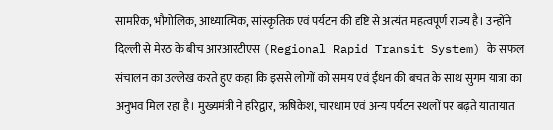सामरिक, भौगोलिक, आध्यात्मिक, सांस्कृतिक एवं पर्यटन की दृष्टि से अत्यंत महत्वपूर्ण राज्य है। उन्होंने दिल्ली से मेरठ के बीच आरआरटीएस (Regional Rapid Transit System) के सफल संचालन का उल्लेख करते हुए कहा कि इससे लोगों को समय एवं ईंधन की बचत के साथ सुगम यात्रा का अनुभव मिल रहा है। मुख्यमंत्री ने हरिद्वार, ऋषिकेश, चारधाम एवं अन्य पर्यटन स्थलों पर बढ़ते यातायात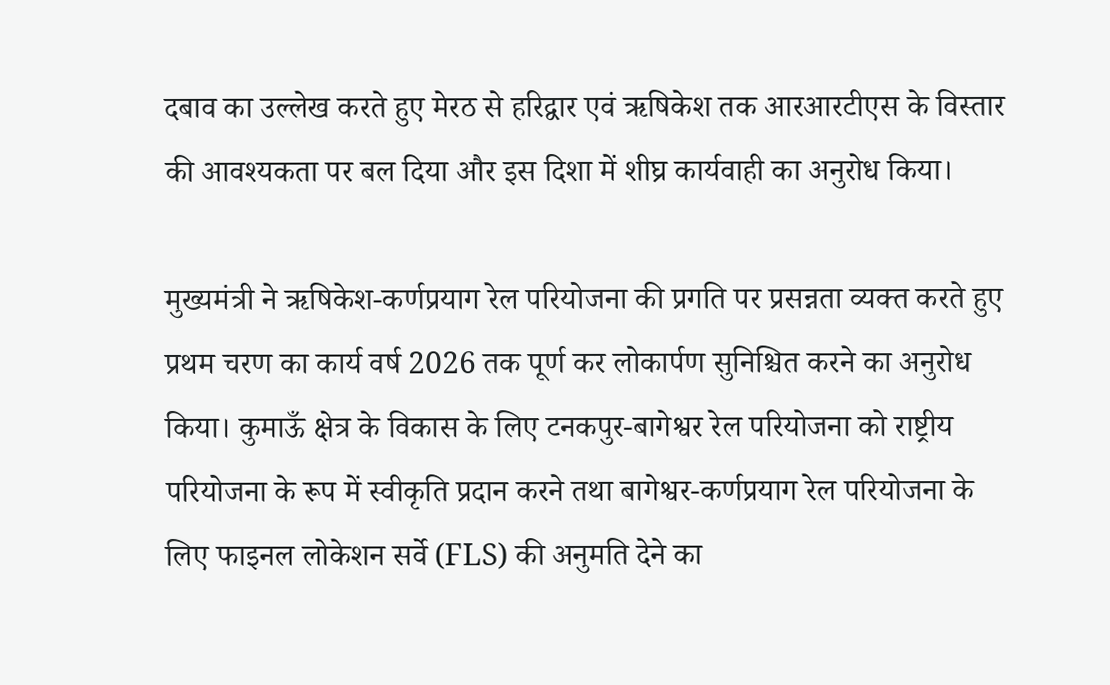दबाव का उल्लेख करते हुए मेरठ से हरिद्वार एवं ऋषिकेश तक आरआरटीएस के विस्तार की आवश्यकता पर बल दिया और इस दिशा में शीघ्र कार्यवाही का अनुरोध किया।

मुख्यमंत्री ने ऋषिकेश-कर्णप्रयाग रेल परियोजना की प्रगति पर प्रसन्नता व्यक्त करते हुए प्रथम चरण का कार्य वर्ष 2026 तक पूर्ण कर लोकार्पण सुनिश्चित करने का अनुरोध किया। कुमाऊँ क्षेत्र के विकास के लिए टनकपुर-बागेश्वर रेल परियोजना को राष्ट्रीय परियोजना के रूप में स्वीकृति प्रदान करने तथा बागेश्वर-कर्णप्रयाग रेल परियोजना के लिए फाइनल लोकेशन सर्वे (FLS) की अनुमति देने का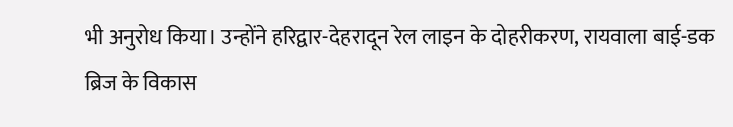भी अनुरोध किया। उन्होंने हरिद्वार-देहरादून रेल लाइन के दोहरीकरण, रायवाला बाई-डक ब्रिज के विकास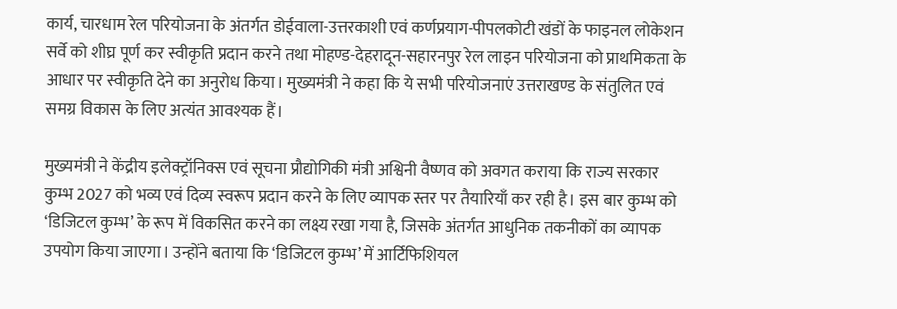कार्य, चारधाम रेल परियोजना के अंतर्गत डोईवाला-उत्तरकाशी एवं कर्णप्रयाग-पीपलकोटी खंडों के फाइनल लोकेशन सर्वे को शीघ्र पूर्ण कर स्वीकृति प्रदान करने तथा मोहण्ड-देहरादून-सहारनपुर रेल लाइन परियोजना को प्राथमिकता के आधार पर स्वीकृति देने का अनुरोध किया। मुख्यमंत्री ने कहा कि ये सभी परियोजनाएं उत्तराखण्ड के संतुलित एवं समग्र विकास के लिए अत्यंत आवश्यक हैं।

मुख्यमंत्री ने केंद्रीय इलेक्ट्रॉनिक्स एवं सूचना प्रौद्योगिकी मंत्री अश्विनी वैष्णव को अवगत कराया कि राज्य सरकार कुम्भ 2027 को भव्य एवं दिव्य स्वरूप प्रदान करने के लिए व्यापक स्तर पर तैयारियाँ कर रही है। इस बार कुम्भ को ‘डिजिटल कुम्भ’ के रूप में विकसित करने का लक्ष्य रखा गया है, जिसके अंतर्गत आधुनिक तकनीकों का व्यापक उपयोग किया जाएगा। उन्होंने बताया कि ‘डिजिटल कुम्भ’ में आर्टिफिशियल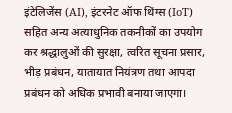इंटेलिजेंस (AI), इंटरनेट ऑफ थिंग्स (IoT) सहित अन्य अत्याधुनिक तकनीकों का उपयोग कर श्रद्धालुओं की सुरक्षा, त्वरित सूचना प्रसार, भीड़ प्रबंधन, यातायात नियंत्रण तथा आपदा प्रबंधन को अधिक प्रभावी बनाया जाएगा।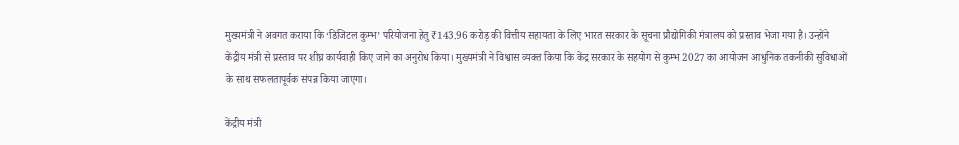मुख्यमंत्री ने अवगत कराया कि ‘डिजिटल कुम्भ’ परियोजना हेतु ₹143.96 करोड़ की वित्तीय सहायता के लिए भारत सरकार के सूचना प्रौद्योगिकी मंत्रालय को प्रस्ताव भेजा गया है। उन्होंने केंद्रीय मंत्री से प्रस्ताव पर शीघ्र कार्यवाही किए जाने का अनुरोध किया। मुख्यमंत्री ने विश्वास व्यक्त किया कि केंद्र सरकार के सहयोग से कुम्भ 2027 का आयोजन आधुनिक तकनीकी सुविधाओं के साथ सफलतापूर्वक संपन्न किया जाएगा।

केंद्रीय मंत्री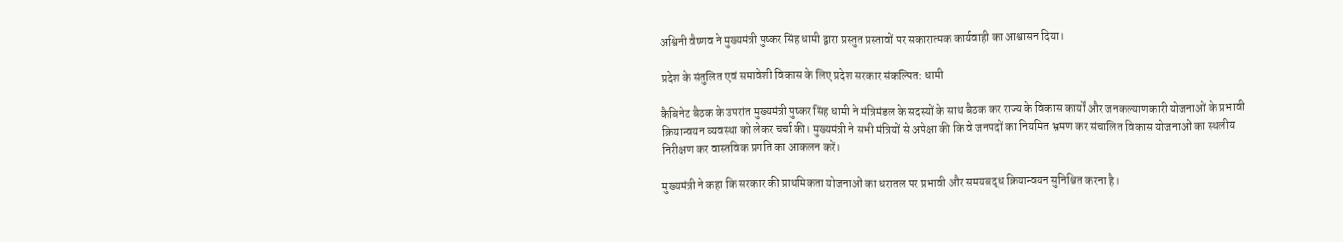अश्विनी वैष्णव ने मुख्यमंत्री पुष्कर सिंह धामी द्वारा प्रस्तुत प्रस्तावों पर सकारात्मक कार्यवाही का आश्वासन दिया।

प्रदेश के संतुलित एवं समावेशी विकास के लिए प्रदेश सरकार संकल्पित: धामी

कैबिनेट बैठक के उपरांत मुख्यमंत्री पुष्कर सिंह धामी ने मंत्रिमंडल के सदस्यों के साथ बैठक कर राज्य के विकास कार्यों और जनकल्याणकारी योजनाओं के प्रभावी क्रियान्वयन व्यवस्था को लेकर चर्चा की। मुख्यमंत्री ने सभी मंत्रियों से अपेक्षा की कि वे जनपदों का नियमित भ्रमण कर संचालित विकास योजनाओं का स्थलीय निरीक्षण कर वास्तविक प्रगति का आकलन करें।

मुख्यमंत्री ने कहा कि सरकार की प्राथमिकता योजनाओं का धरातल पर प्रभावी और समयबद्ध क्रियान्वयन सुनिश्चित करना है।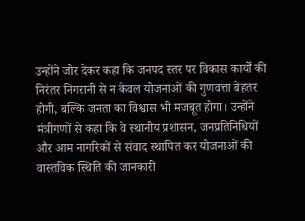उन्होंने जोर देकर कहा कि जनपद स्तर पर विकास कार्यों की निरंतर निगरानी से न केवल योजनाओं की गुणवत्ता बेहतर होगी, बल्कि जनता का विश्वास भी मजबूत होगा। उन्होंने मंत्रीगणों से कहा कि वे स्थानीय प्रशासन, जनप्रतिनिधियों और आम नागरिकों से संवाद स्थापित कर योजनाओं की वास्तविक स्थिति की जानकारी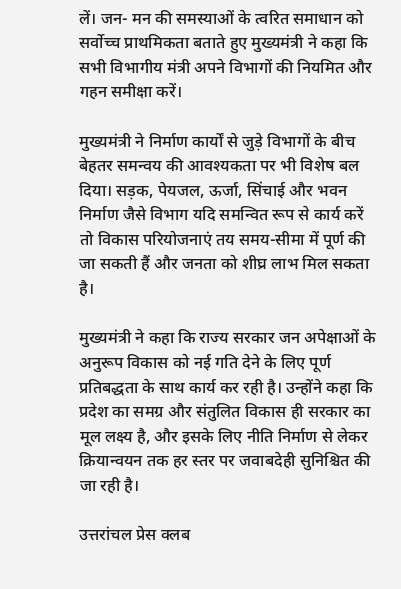लें। जन- मन की समस्याओं के त्वरित समाधान को सर्वोच्च प्राथमिकता बताते हुए मुख्यमंत्री ने कहा कि सभी विभागीय मंत्री अपने विभागों की नियमित और गहन समीक्षा करें।

मुख्यमंत्री ने निर्माण कार्यों से जुड़े विभागों के बीच बेहतर समन्वय की आवश्यकता पर भी विशेष बल दिया। सड़क, पेयजल, ऊर्जा, सिंचाई और भवन निर्माण जैसे विभाग यदि समन्वित रूप से कार्य करें तो विकास परियोजनाएं तय समय-सीमा में पूर्ण की जा सकती हैं और जनता को शीघ्र लाभ मिल सकता है।

मुख्यमंत्री ने कहा कि राज्य सरकार जन अपेक्षाओं के अनुरूप विकास को नई गति देने के लिए पूर्ण प्रतिबद्धता के साथ कार्य कर रही है। उन्होंने कहा कि प्रदेश का समग्र और संतुलित विकास ही सरकार का मूल लक्ष्य है, और इसके लिए नीति निर्माण से लेकर क्रियान्वयन तक हर स्तर पर जवाबदेही सुनिश्चित की जा रही है।

उत्तरांचल प्रेस क्लब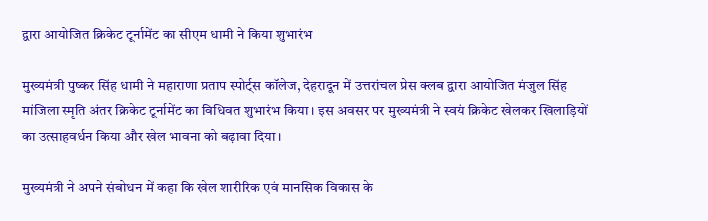द्वारा आयोजित क्रिकेट टूर्नामेंट का सीएम धामी ने किया शुभारंभ

मुख्यमंत्री पुष्कर सिंह धामी ने महाराणा प्रताप स्पोर्ट्स कॉलेज, देहरादून में उत्तरांचल प्रेस क्लब द्वारा आयोजित मंजुल सिंह मांजिला स्मृति अंतर क्रिकेट टूर्नामेंट का विधिवत शुभारंभ किया। इस अवसर पर मुख्यमंत्री ने स्वयं क्रिकेट खेलकर खिलाड़ियों का उत्साहवर्धन किया और खेल भावना को बढ़ावा दिया।

मुख्यमंत्री ने अपने संबोधन में कहा कि खेल शारीरिक एवं मानसिक विकास के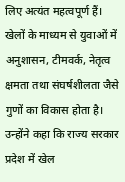लिए अत्यंत महत्वपूर्ण हैं। खेलों के माध्यम से युवाओं में अनुशासन, टीमवर्क, नेतृत्व क्षमता तथा संघर्षशीलता जैसे गुणों का विकास होता है। उन्होंने कहा कि राज्य सरकार प्रदेश में खेल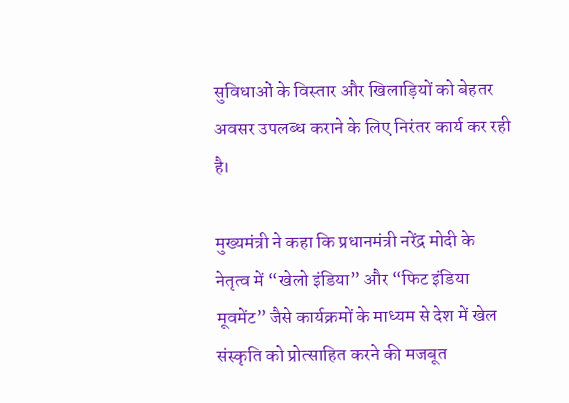सुविधाओं के विस्तार और खिलाड़ियों को बेहतर अवसर उपलब्ध कराने के लिए निरंतर कार्य कर रही है।

मुख्यमंत्री ने कहा कि प्रधानमंत्री नरेंद्र मोदी के नेतृत्व में “खेलो इंडिया” और “फिट इंडिया मूवमेंट” जैसे कार्यक्रमों के माध्यम से देश में खेल संस्कृति को प्रोत्साहित करने की मजबूत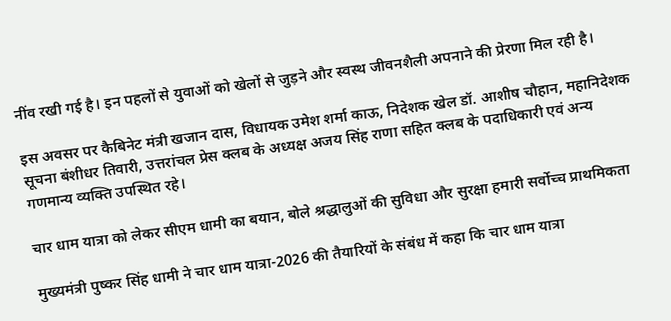नींव रखी गई है। इन पहलों से युवाओं को खेलों से जुड़ने और स्वस्थ जीवनशैली अपनाने की प्रेरणा मिल रही है।

इस अवसर पर कैबिनेट मंत्री खजान दास, विधायक उमेश शर्मा काऊ, निदेशक खेल डॉ. आशीष चौहान, महानिदेशक सूचना बंशीधर तिवारी, उत्तरांचल प्रेस क्लब के अध्यक्ष अजय सिंह राणा सहित क्लब के पदाधिकारी एवं अन्य गणमान्य व्यक्ति उपस्थित रहे।

चार धाम यात्रा को लेकर सीएम धामी का बयान, बोले श्रद्धालुओं की सुविधा और सुरक्षा हमारी सर्वोच्च प्राथमिकता

मुख्यमंत्री पुष्कर सिंह धामी ने चार धाम यात्रा-2026 की तैयारियों के संबंध में कहा कि चार धाम यात्रा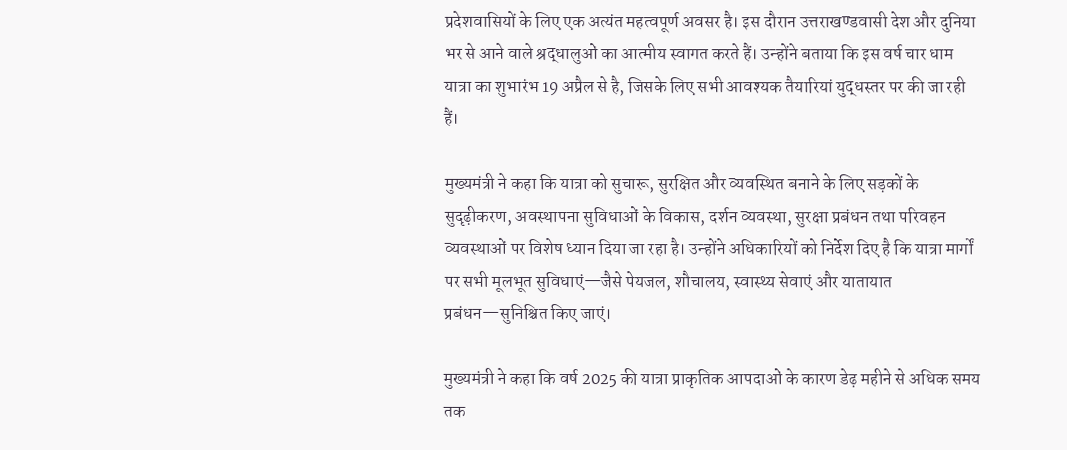प्रदेशवासियों के लिए एक अत्यंत महत्वपूर्ण अवसर है। इस दौरान उत्तराखण्डवासी देश और दुनिया भर से आने वाले श्रद्धालुओं का आत्मीय स्वागत करते हैं। उन्होंने बताया कि इस वर्ष चार धाम यात्रा का शुभारंभ 19 अप्रैल से है, जिसके लिए सभी आवश्यक तैयारियां युद्धस्तर पर की जा रही हैं।

मुख्यमंत्री ने कहा कि यात्रा को सुचारू, सुरक्षित और व्यवस्थित बनाने के लिए सड़कों के सुदृढ़ीकरण, अवस्थापना सुविधाओं के विकास, दर्शन व्यवस्था, सुरक्षा प्रबंधन तथा परिवहन व्यवस्थाओं पर विशेष ध्यान दिया जा रहा है। उन्होंने अधिकारियों को निर्देश दिए है कि यात्रा मार्गों पर सभी मूलभूत सुविधाएं—जैसे पेयजल, शौचालय, स्वास्थ्य सेवाएं और यातायात प्रबंधन—सुनिश्चित किए जाएं।

मुख्यमंत्री ने कहा कि वर्ष 2025 की यात्रा प्राकृतिक आपदाओं के कारण डेढ़ महीने से अधिक समय तक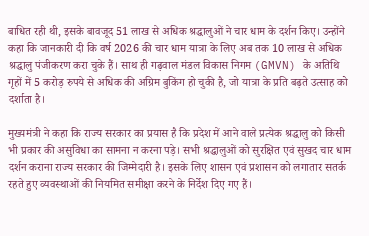बाधित रही थी, इसके बावजूद 51 लाख से अधिक श्रद्धालुओं ने चार धाम के दर्शन किए। उन्होंने कहा कि जानकारी दी कि वर्ष 2026 की चार धाम यात्रा के लिए अब तक 10 लाख से अधिक श्रद्धालु पंजीकरण करा चुके हैं। साथ ही गढ़वाल मंडल विकास निगम (GMVN) के अतिथि गृहों में 5 करोड़ रुपये से अधिक की अग्रिम बुकिंग हो चुकी है, जो यात्रा के प्रति बढ़ते उत्साह को दर्शाता है।

मुख्यमंत्री ने कहा कि राज्य सरकार का प्रयास है कि प्रदेश में आने वाले प्रत्येक श्रद्धालु को किसी भी प्रकार की असुविधा का सामना न करना पड़े। सभी श्रद्धालुओं को सुरक्षित एवं सुखद चार धाम दर्शन कराना राज्य सरकार की जिम्मेदारी है। इसके लिए शासन एवं प्रशासन को लगातार सतर्क रहते हुए व्यवस्थाओं की नियमित समीक्षा करने के निर्देश दिए गए हैं।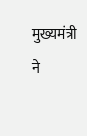मुख्यमंत्री ने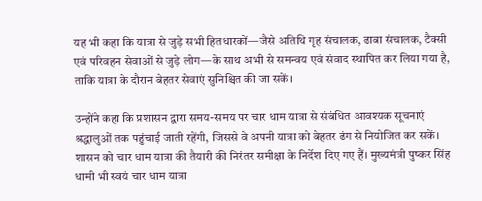यह भी कहा कि यात्रा से जुड़े सभी हितधारकों—जैसे अतिथि गृह संचालक, ढाबा संचालक, टैक्सी एवं परिवहन सेवाओं से जुड़े लोग—के साथ अभी से समन्वय एवं संवाद स्थापित कर लिया गया है, ताकि यात्रा के दौरान बेहतर सेवाएं सुनिश्चित की जा सकें।

उन्होंने कहा कि प्रशासन द्वारा समय-समय पर चार धाम यात्रा से संबंधित आवश्यक सूचनाएं श्रद्धालुओं तक पहुंचाई जाती रहेंगी, जिससे वे अपनी यात्रा को बेहतर ढंग से नियोजित कर सकें। शासन को चार धाम यात्रा की तैयारी की निरंतर समीक्षा के निर्देश दिए गए हैं। मुख्यमंत्री पुष्कर सिंह धामी भी स्वयं चार धाम यात्रा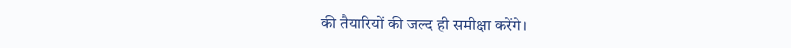की तैयारियों की जल्द ही समीक्षा करेंगे।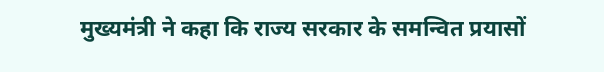मुख्यमंत्री ने कहा कि राज्य सरकार के समन्वित प्रयासों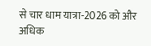से चार धाम यात्रा-2026 को और अधिक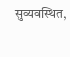सुव्यवस्थित,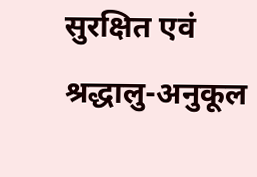सुरक्षित एवं श्रद्धालु-अनुकूल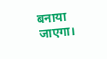बनाया जाएगा।